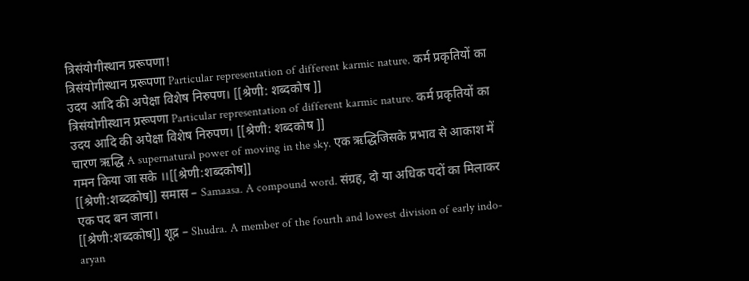त्रिसंयोगीस्थान प्ररूपणा!
त्रिसंयोगीस्थान प्ररूपणा Particular representation of different karmic nature. कर्म प्रकृतियों का उदय आदि की अपेक्षा विशेष निरुपण। [[श्रेणी: शब्दकोष ]]
त्रिसंयोगीस्थान प्ररूपणा Particular representation of different karmic nature. कर्म प्रकृतियों का उदय आदि की अपेक्षा विशेष निरुपण। [[श्रेणी: शब्दकोष ]]
चारण ऋद्धि A supernatural power of moving in the sky. एक ऋद्धिजिसके प्रभाव से आकाश में गमन किया जा सके ।।[[श्रेणी:शब्दकोष]]
[[श्रेणी:शब्दकोष]] समास – Samaasa. A compound word. संग्रह, दो या अधिक पदों का मिलाकर एक पद बन जाना।
[[श्रेणी:शब्दकोष]] शूद्र – Shudra. A member of the fourth and lowest division of early indo-aryan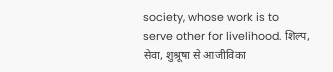society, whose work is to serve other for livelihood. शिल्प, सेवा, शुश्रूषा से आजीविका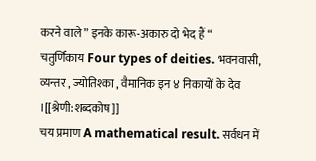करने वाले ” इनके कारू-अकारु दो भेद हैं “
चतुर्णिकाय Four types of deities. भवनवासी, व्यन्तर , ज्योतिश्का , वैमानिक इन ४ निकायों के देव ।[[श्रेणी:शब्दकोष]]
चय प्रमाण A mathematical result. सर्वधन में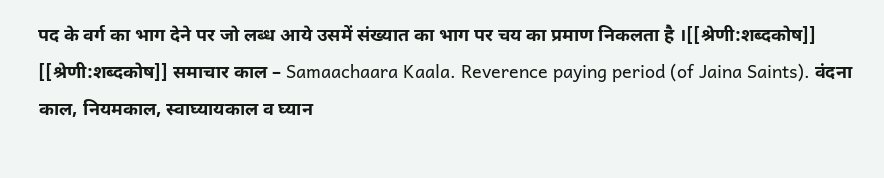पद के वर्ग का भाग देने पर जो लब्ध आये उसमें संख्यात का भाग पर चय का प्रमाण निकलता है ।[[श्रेणी:शब्दकोष]]
[[श्रेणी:शब्दकोष]] समाचार काल – Samaachaara Kaala. Reverence paying period (of Jaina Saints). वंदना काल, नियमकाल, स्वाघ्यायकाल व घ्यान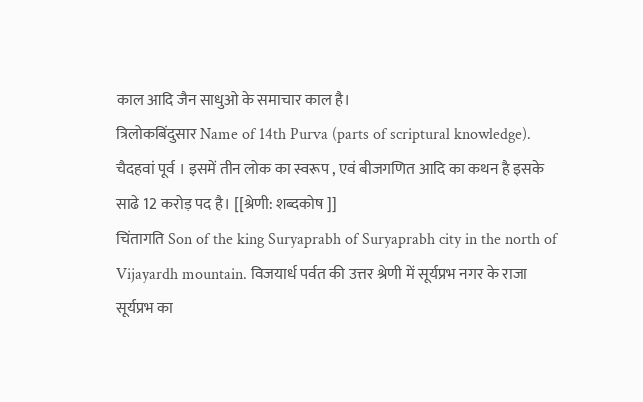काल आदि जैन साधुओ के समाचार काल है।
त्रिलोकबिंदुसार Name of 14th Purva (parts of scriptural knowledge). चैदहवां पूर्व । इसमें तीन लोक का स्वरूप , एवं बीजगणित आदि का कथन है इसके साढे 12 करोड़ पद है। [[श्रेणी: शब्दकोष ]]
चिंतागति Son of the king Suryaprabh of Suryaprabh city in the north of Vijayardh mountain. विजयार्ध पर्वत की उत्तर श्रेणी में सूर्यप्रभ नगर के राजा सूर्यप्रभ का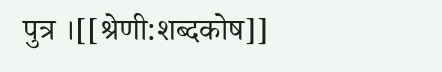पुत्र ।[[श्रेणी:शब्दकोष]]